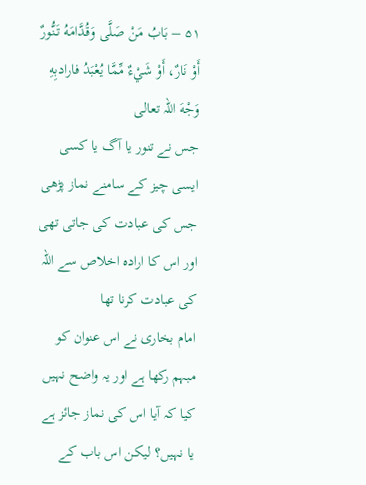۵۱ – بَابُ مَنْ صَلَّى وَقُدَّامَهُ تَنُّورٌ أَوْ نَارٌ، أَوْ شَيْءٌ مِّمَّا يُعْبَدُ فارادبِهِ وَجْهَ اللہ تعالی
جس نے تنور یا آگ یا کسی ایسی چیز کے سامنے نماز پڑھی جس کی عبادت کی جاتی تھی اور اس کا ارادہ اخلاص سے اللہ کی عبادت کرنا تھا
امام بخاری نے اس عنوان کو مبہم رکھا ہے اور یہ واضح نہیں کیا کہ آیا اس کی نماز جائز ہے یا نہیں؟ لیکن اس باب کے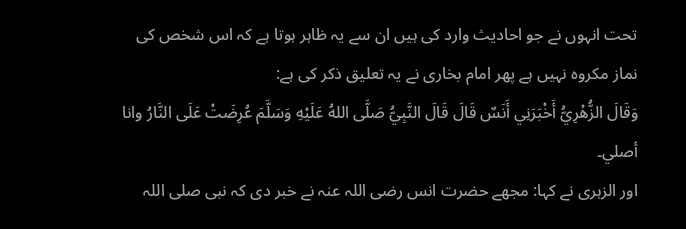تحت انہوں نے جو احادیث وارد کی ہیں ان سے یہ ظاہر ہوتا ہے کہ اس شخص کی نماز مکروہ نہیں ہے پھر امام بخاری نے یہ تعلیق ذکر کی ہے:
وَقَالَ الزُّهْرِيُّ أَخْبَرَنِي أَنَسٌ قَالَ قَالَ النَّبِيُّ صَلَّى اللهُ عَلَيْهِ وَسَلَّمَ عُرِضَتْ عَلَى النَّارُ وانا أصلي۔
اور الزہری نے کہا: مجھے حضرت انس رضی اللہ عنہ نے خبر دی کہ نبی صلی اللہ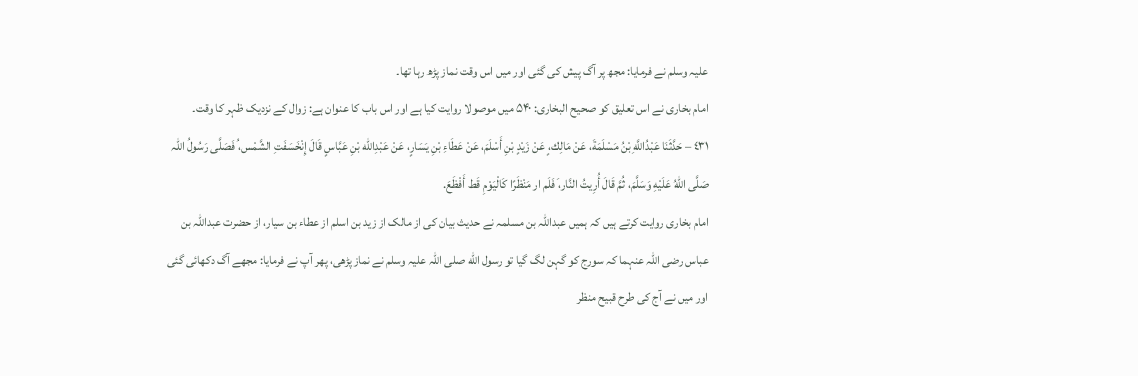علیہ وسلم نے فرمایا: مجھ پر آگ پیش کی گئی اور میں اس وقت نماز پڑھ رہا تھا۔
امام بخاری نے اس تعلیق کو صحیح البخاری: ۵۴۰ میں موصولا روایت کیا ہے اور اس باب کا عنوان ہے: زوال کے نزدیک ظہر کا وقت۔
٤٣١ – حَدَّثَنَا عَبْدُاللَّهِ بْنُ مَسْلَمَةَ، عَنْ مَالِك،ٍ عَنْ زَيْدٍ بْنِ أَسْلَمَ، عَنْ عَطَاءِ بْنِ يَسَارٍ، عَنْ عَبْدِالله بْنِ عَبَّاسٍ قَالَ إِنْخَسَفَتِ الشَّمْس،ُ فَصَلَّى رَسُولُ اللہ صَلَّى اللهُ عَلَيْهِ وَسَلَّمَ، ثُمَّ قَالَ أُرِيتُ النَّار،َ فَلَم ار مَنْظَرًا كَالْيَوْمِ قَط أَفْظَعَ.
امام بخاری روایت کرتے ہیں کہ ہمیں عبداللہ بن مسلمہ نے حدیث بیان کی از مالک از زید بن اسلم از عطاء بن سیار، از حضرت عبداللہ بن عباس رضی اللہ عنہما کہ سورج کو گہن لگ گیا تو رسول الله صلی اللہ علیہ وسلم نے نماز پڑھی، پھر آپ نے فرمایا: مجھے آگ دکھائی گئی اور میں نے آج کی طرح قبیح منظر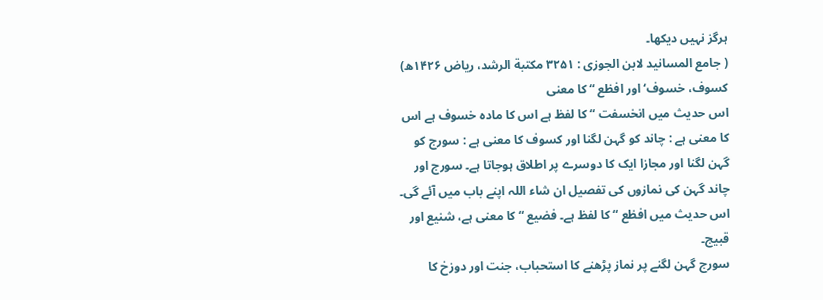ہرگز نہیں دیکھا۔
( جامع المسانيد لابن الجوزی : ۳۲۵۱ مکتبة الرشد، ریاض ۱۴۲۶ھ)
کسوف، خسوف‘ اور افظع “ کا معنی
اس حدیث میں انخسفت “ کا لفظ ہے اس کا مادہ خسوف ہے اس کا معنی ہے : چاند کو گہن لگنا اور کسوف کا معنی ہے : سورج کو گہن لگنا اور مجازا ایک کا دوسرے پر اطلاق ہوجاتا ہے۔ سورج اور چاند گہن کی نمازوں کی تفصیل ان شاء اللہ اپنے باب میں آئے گی۔
اس حدیث میں افظع “ کا لفظ ہے۔ فضیع “ کا معنی ہے، شنیع اور قبیج۔
سورج گہن لگنے پر نماز پڑھنے کا استحباب، جنت اور دوزخ کا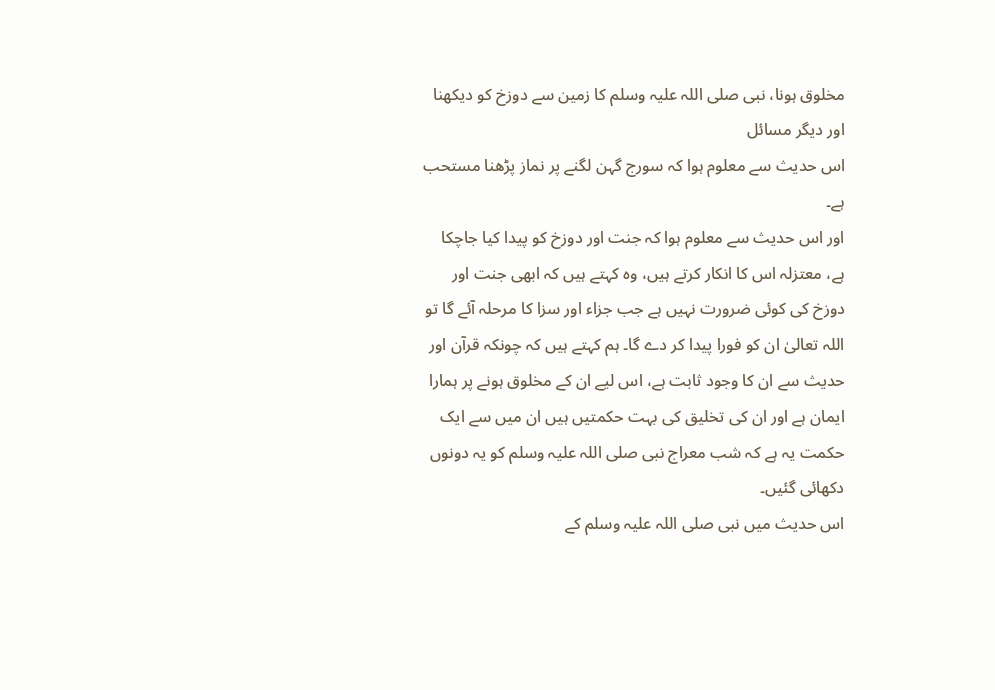مخلوق ہونا، نبی صلی اللہ علیہ وسلم کا زمین سے دوزخ کو دیکھنا اور دیگر مسائل
اس حدیث سے معلوم ہوا کہ سورج گہن لگنے پر نماز پڑھنا مستحب ہے۔
اور اس حدیث سے معلوم ہوا کہ جنت اور دوزخ کو پیدا کیا جاچکا ہے، معتزلہ اس کا انکار کرتے ہیں، وہ کہتے ہیں کہ ابھی جنت اور دوزخ کی کوئی ضرورت نہیں ہے جب جزاء اور سزا کا مرحلہ آئے گا تو اللہ تعالیٰ ان کو فورا پیدا کر دے گا۔ ہم کہتے ہیں کہ چونکہ قرآن اور حدیث سے ان کا وجود ثابت ہے، اس لیے ان کے مخلوق ہونے پر ہمارا ایمان ہے اور ان کی تخلیق کی بہت حکمتیں ہیں ان میں سے ایک حکمت یہ ہے کہ شب معراج نبی صلی اللہ علیہ وسلم کو یہ دونوں دکھائی گئیں۔
اس حدیث میں نبی صلی اللہ علیہ وسلم کے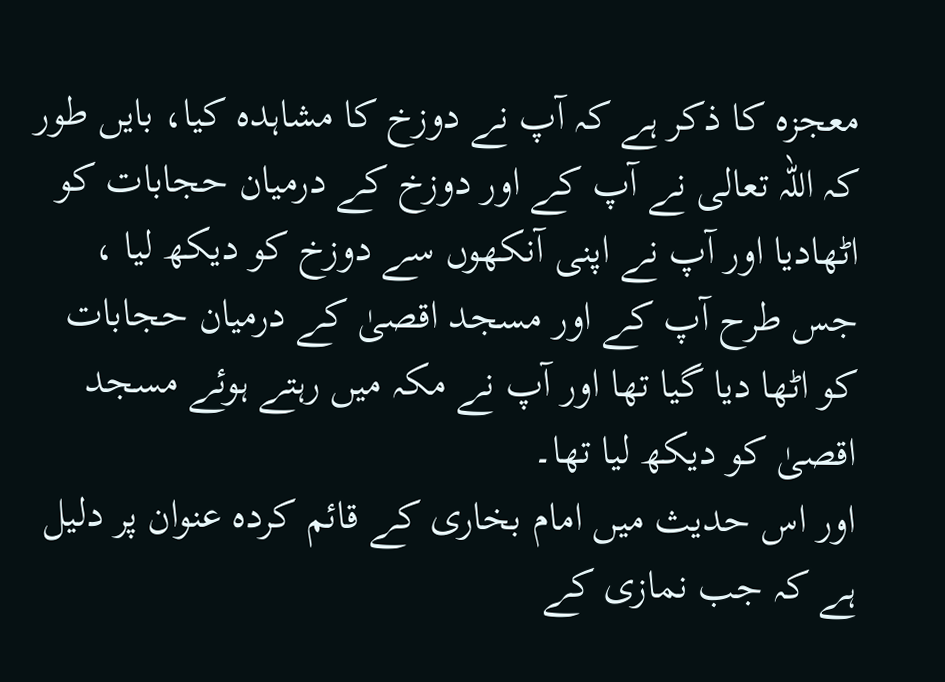معجزہ کا ذکر ہے کہ آپ نے دوزخ کا مشاہدہ کیا، بایں طور کہ اللہ تعالی نے آپ کے اور دوزخ کے درمیان حجابات کو اٹھادیا اور آپ نے اپنی آنکھوں سے دوزخ کو دیکھ لیا ، جس طرح آپ کے اور مسجد اقصیٰ کے درمیان حجابات کو اٹھا دیا گیا تھا اور آپ نے مکہ میں رہتے ہوئے مسجد اقصیٰ کو دیکھ لیا تھا۔
اور اس حدیث میں امام بخاری کے قائم کردہ عنوان پر دلیل ہے کہ جب نمازی کے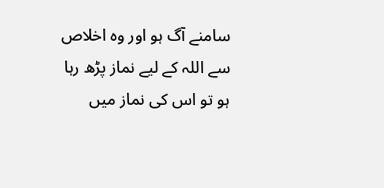سامنے آگ ہو اور وہ اخلاص سے اللہ کے لیے نماز پڑھ رہا ہو تو اس کی نماز میں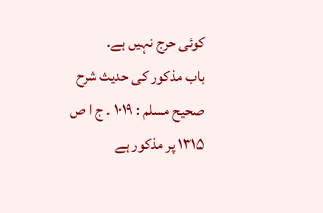کوئی حرج نہیں ہے۔
باب مذکور کی حدیث شرح صحیح مسلم : ۱۰۱۹ ۔ ج ا ص ۱۳۱۵ پر مذکور ہے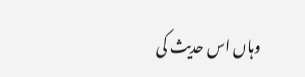وہاں اس حدیث کی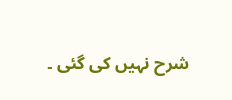شرح نہیں کی گئی ۔